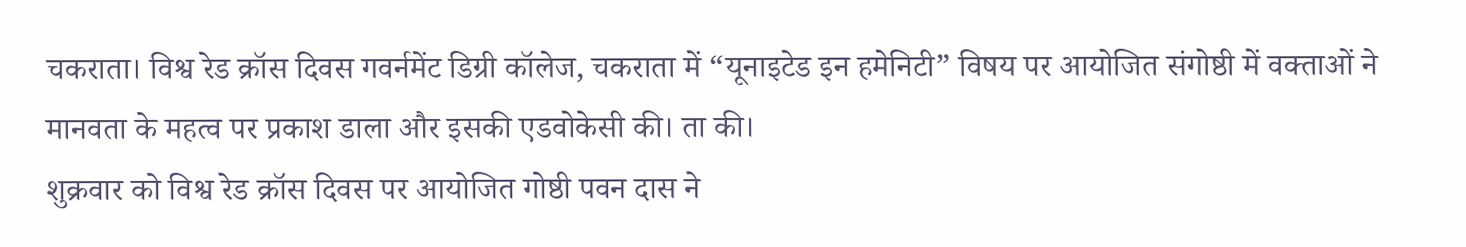चकराता। विश्व रेड क्रॉस दिवस गवर्नमेंट डिग्री कॉलेज, चकराता में “यूनाइटेड इन हमेनिटी” विषय पर आयोजित संगोष्ठी में वक्ताओं ने मानवता के महत्व पर प्रकाश डाला और इसकी एडवोकेसी की। ता की।
शुक्रवार को विश्व रेड क्रॉस दिवस पर आयोजित गोष्ठी पवन दास ने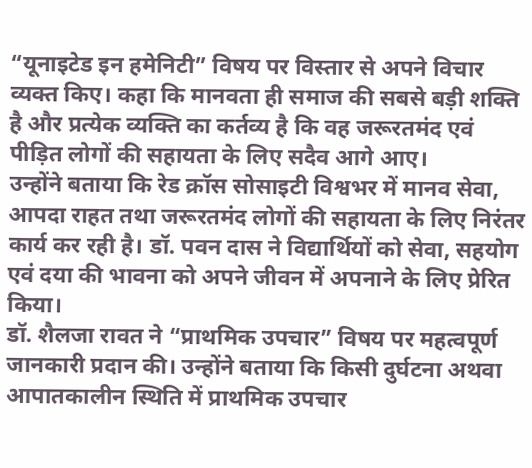“यूनाइटेड इन हमेनिटी” विषय पर विस्तार से अपने विचार व्यक्त किए। कहा कि मानवता ही समाज की सबसे बड़ी शक्ति है और प्रत्येक व्यक्ति का कर्तव्य है कि वह जरूरतमंद एवं पीड़ित लोगों की सहायता के लिए सदैव आगे आए।
उन्होंने बताया कि रेड क्रॉस सोसाइटी विश्वभर में मानव सेवा, आपदा राहत तथा जरूरतमंद लोगों की सहायता के लिए निरंतर कार्य कर रही है। डॉ. पवन दास ने विद्यार्थियों को सेवा, सहयोग एवं दया की भावना को अपने जीवन में अपनाने के लिए प्रेरित किया।
डॉ. शैलजा रावत ने “प्राथमिक उपचार” विषय पर महत्वपूर्ण जानकारी प्रदान की। उन्होंने बताया कि किसी दुर्घटना अथवा आपातकालीन स्थिति में प्राथमिक उपचार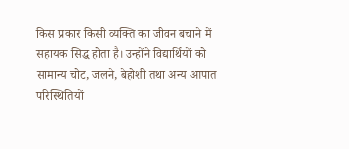किस प्रकार किसी व्यक्ति का जीवन बचाने में सहायक सिद्ध होता है। उन्होंने विद्यार्थियों को सामान्य चोट, जलने, बेहोशी तथा अन्य आपात परिस्थितियों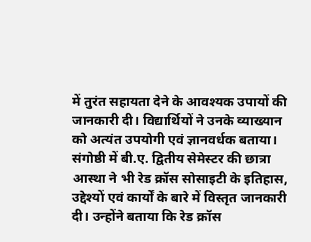में तुरंत सहायता देने के आवश्यक उपायों की जानकारी दी। विद्यार्थियों ने उनके व्याख्यान को अत्यंत उपयोगी एवं ज्ञानवर्धक बताया।
संगोष्ठी में बी.ए. द्वितीय सेमेस्टर की छात्रा आस्था ने भी रेड क्रॉस सोसाइटी के इतिहास, उद्देश्यों एवं कार्यों के बारे में विस्तृत जानकारी दी। उन्होंने बताया कि रेड क्रॉस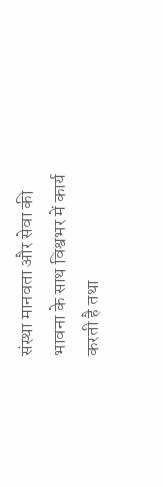संस्था मानवता और सेवा की भावना के साथ विश्वभर में कार्य करती है तथा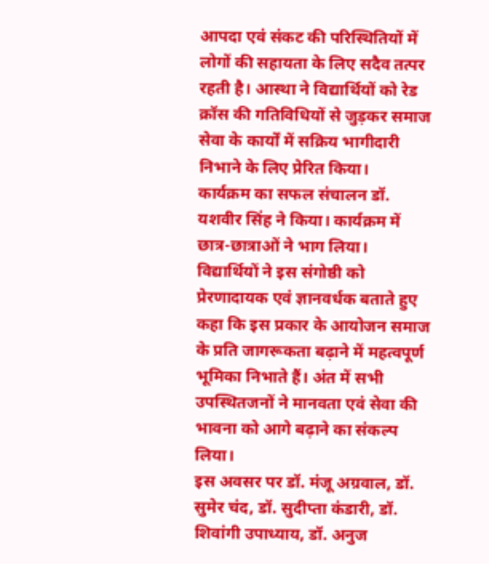आपदा एवं संकट की परिस्थितियों में लोगों की सहायता के लिए सदैव तत्पर रहती है। आस्था ने विद्यार्थियों को रेड क्रॉस की गतिविधियों से जुड़कर समाज सेवा के कार्यों में सक्रिय भागीदारी निभाने के लिए प्रेरित किया।
कार्यक्रम का सफल संचालन डॉ. यशवीर सिंह ने किया। कार्यक्रम में छात्र-छात्राओं ने भाग लिया। विद्यार्थियों ने इस संगोष्ठी को प्रेरणादायक एवं ज्ञानवर्धक बताते हुए कहा कि इस प्रकार के आयोजन समाज के प्रति जागरूकता बढ़ाने में महत्वपूर्ण भूमिका निभाते हैं। अंत में सभी उपस्थितजनों ने मानवता एवं सेवा की भावना को आगे बढ़ाने का संकल्प लिया।
इस अवसर पर डॉ. मंजू अग्रवाल, डॉ. सुमेर चंद, डॉ. सुदीप्ता कंडारी, डॉ. शिवांगी उपाध्याय, डॉ. अनुज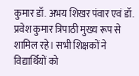कुमार डॉ. अभय शिखर पंवार एवं डॉ. प्रवेश कुमार त्रिपाठी मुख्य रूप से शामिल रहे। सभी शिक्षकों ने विद्यार्थियों को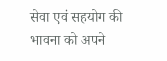सेवा एवं सहयोग की भावना को अपने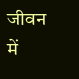जीवन में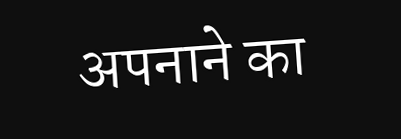अपनाने का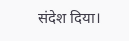संदेश दिया।